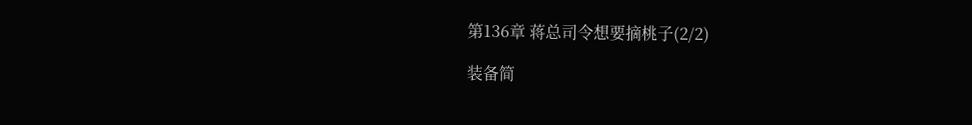第136章 蒋总司令想要摘桃子(2/2)

装备简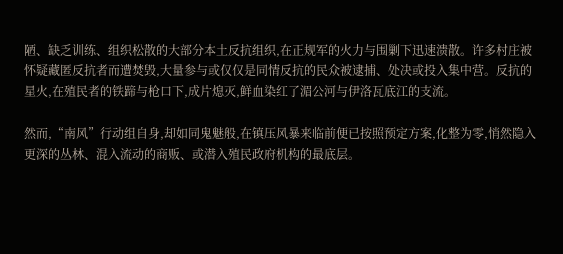陋、缺乏训练、组织松散的大部分本土反抗组织,在正规军的火力与围剿下迅速溃散。许多村庄被怀疑藏匿反抗者而遭焚毁,大量参与或仅仅是同情反抗的民众被逮捕、处决或投入集中营。反抗的星火,在殖民者的铁蹄与枪口下,成片熄灭,鲜血染红了湄公河与伊洛瓦底江的支流。

然而,“南风”行动组自身,却如同鬼魅般,在镇压风暴来临前便已按照预定方案,化整为零,悄然隐入更深的丛林、混入流动的商贩、或潜入殖民政府机构的最底层。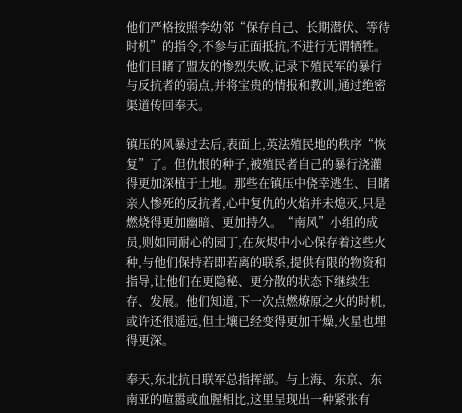他们严格按照李幼邻“保存自己、长期潜伏、等待时机”的指令,不参与正面抵抗,不进行无谓牺牲。他们目睹了盟友的惨烈失败,记录下殖民军的暴行与反抗者的弱点,并将宝贵的情报和教训,通过绝密渠道传回奉天。

镇压的风暴过去后,表面上,英法殖民地的秩序“恢复”了。但仇恨的种子,被殖民者自己的暴行浇灌得更加深植于土地。那些在镇压中侥幸逃生、目睹亲人惨死的反抗者,心中复仇的火焰并未熄灭,只是燃烧得更加幽暗、更加持久。“南风”小组的成员,则如同耐心的园丁,在灰烬中小心保存着这些火种,与他们保持若即若离的联系,提供有限的物资和指导,让他们在更隐秘、更分散的状态下继续生存、发展。他们知道,下一次点燃燎原之火的时机,或许还很遥远,但土壤已经变得更加干燥,火星也埋得更深。

奉天,东北抗日联军总指挥部。与上海、东京、东南亚的喧嚣或血腥相比,这里呈现出一种紧张有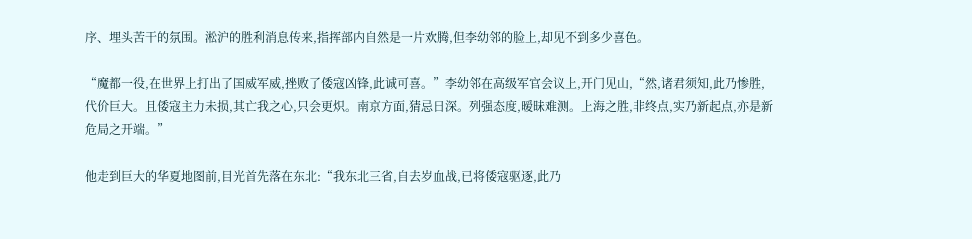序、埋头苦干的氛围。淞沪的胜利消息传来,指挥部内自然是一片欢腾,但李幼邻的脸上,却见不到多少喜色。

“魔都一役,在世界上打出了国威军威,挫败了倭寇凶锋,此诚可喜。”李幼邻在高级军官会议上,开门见山,“然,诸君须知,此乃惨胜,代价巨大。且倭寇主力未损,其亡我之心,只会更炽。南京方面,猜忌日深。列强态度,暧昧难测。上海之胜,非终点,实乃新起点,亦是新危局之开端。”

他走到巨大的华夏地图前,目光首先落在东北:“我东北三省,自去岁血战,已将倭寇驱逐,此乃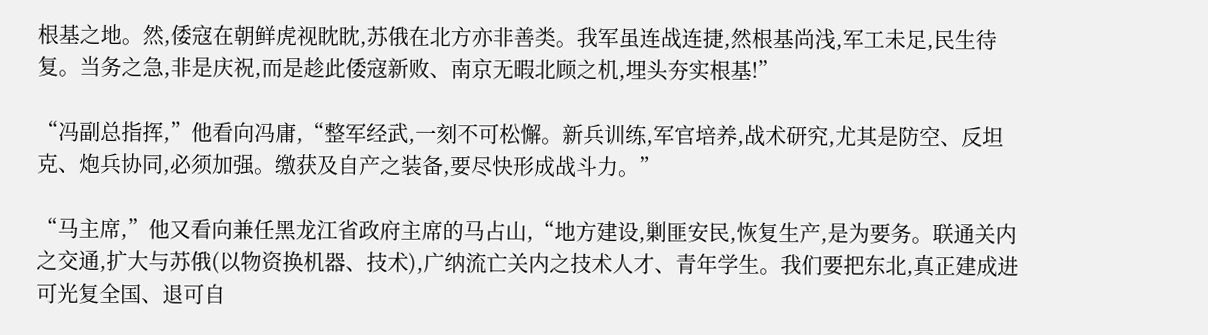根基之地。然,倭寇在朝鲜虎视眈眈,苏俄在北方亦非善类。我军虽连战连捷,然根基尚浅,军工未足,民生待复。当务之急,非是庆祝,而是趁此倭寇新败、南京无暇北顾之机,埋头夯实根基!”

“冯副总指挥,”他看向冯庸,“整军经武,一刻不可松懈。新兵训练,军官培养,战术研究,尤其是防空、反坦克、炮兵协同,必须加强。缴获及自产之装备,要尽快形成战斗力。”

“马主席,”他又看向兼任黑龙江省政府主席的马占山,“地方建设,剿匪安民,恢复生产,是为要务。联通关内之交通,扩大与苏俄(以物资换机器、技术),广纳流亡关内之技术人才、青年学生。我们要把东北,真正建成进可光复全国、退可自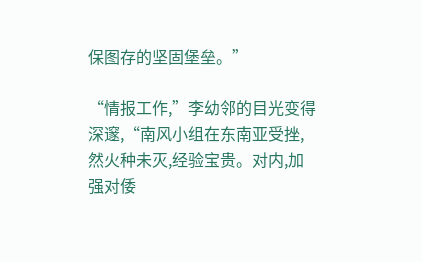保图存的坚固堡垒。”

“情报工作,”李幼邻的目光变得深邃,“南风小组在东南亚受挫,然火种未灭,经验宝贵。对内,加强对倭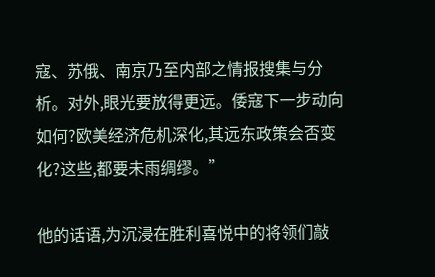寇、苏俄、南京乃至内部之情报搜集与分析。对外,眼光要放得更远。倭寇下一步动向如何?欧美经济危机深化,其远东政策会否变化?这些,都要未雨绸缪。”

他的话语,为沉浸在胜利喜悦中的将领们敲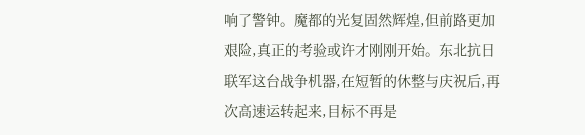响了警钟。魔都的光复固然辉煌,但前路更加艰险,真正的考验或许才刚刚开始。东北抗日联军这台战争机器,在短暂的休整与庆祝后,再次高速运转起来,目标不再是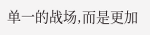单一的战场,而是更加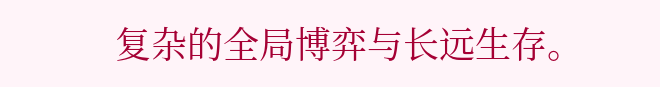复杂的全局博弈与长远生存。